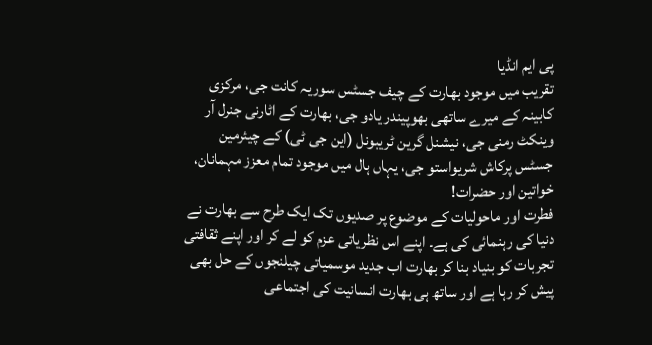پی ایم انڈیا
تقریب میں موجود بھارت کے چیف جسٹس سوریہ کانت جی، مرکزی کابینہ کے میرے ساتھی بھوپیندر یادو جی، بھارت کے اٹارنی جنرل آر وینکٹ رمنی جی، نیشنل گرین ٹریبونل (این جی ٹی) کے چیئرمین جسٹس پرکاش شریواستو جی، یہاں ہال میں موجود تمام معزز مہمانان، خواتین اور حضرات!
فطرت اور ماحولیات کے موضوع پر صدیوں تک ایک طرح سے بھارت نے دنیا کی رہنمائی کی ہے۔ اپنے اس نظریاتی عزم کو لے کر اور اپنے ثقافتی تجربات کو بنیاد بنا کر بھارت اب جدید موسمیاتی چیلنجوں کے حل بھی پیش کر رہا ہے اور ساتھ ہی بھارت انسانیت کی اجتماعی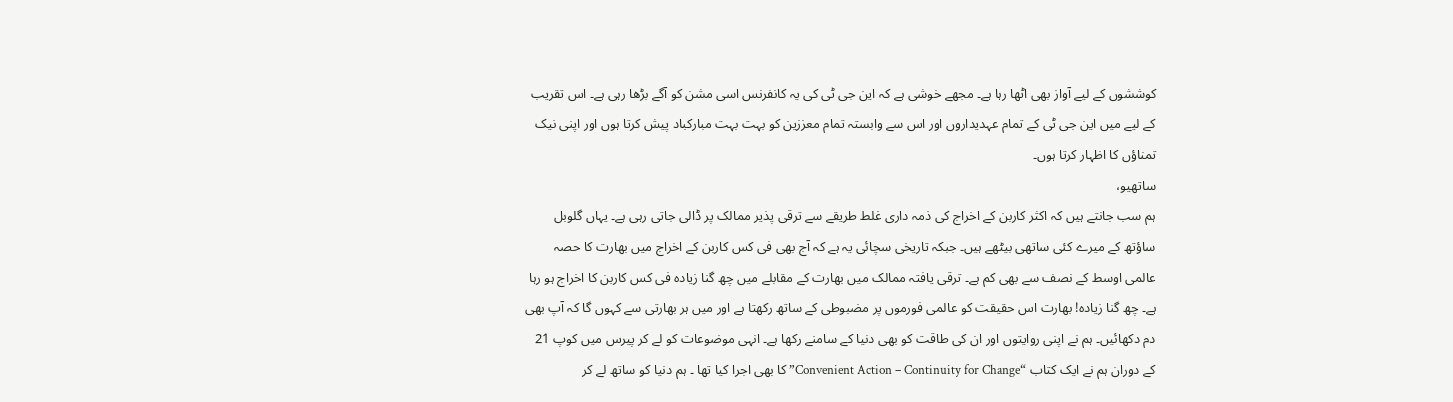کوششوں کے لیے آواز بھی اٹھا رہا ہے۔ مجھے خوشی ہے کہ این جی ٹی کی یہ کانفرنس اسی مشن کو آگے بڑھا رہی ہے۔ اس تقریب کے لیے میں این جی ٹی کے تمام عہدیداروں اور اس سے وابستہ تمام معززین کو بہت بہت مبارکباد پیش کرتا ہوں اور اپنی نیک تمناؤں کا اظہار کرتا ہوں۔
ساتھیو،
ہم سب جانتے ہیں کہ اکثر کاربن کے اخراج کی ذمہ داری غلط طریقے سے ترقی پذیر ممالک پر ڈالی جاتی رہی ہے۔ یہاں گلوبل ساؤتھ کے میرے کئی ساتھی بیٹھے ہیں۔ جبکہ تاریخی سچائی یہ ہے کہ آج بھی فی کس کاربن کے اخراج میں بھارت کا حصہ عالمی اوسط کے نصف سے بھی کم ہے۔ ترقی یافتہ ممالک میں بھارت کے مقابلے میں چھ گنا زیادہ فی کس کاربن کا اخراج ہو رہا ہے۔ چھ گنا زیادہ! بھارت اس حقیقت کو عالمی فورموں پر مضبوطی کے ساتھ رکھتا ہے اور میں ہر بھارتی سے کہوں گا کہ آپ بھی دم دکھائیں۔ ہم نے اپنی روایتوں اور ان کی طاقت کو بھی دنیا کے سامنے رکھا ہے۔ انہی موضوعات کو لے کر پیرس میں کوپ 21 کے دوران ہم نے ایک کتاب “Convenient Action – Continuity for Change” کا بھی اجرا کیا تھا ۔ ہم دنیا کو ساتھ لے کر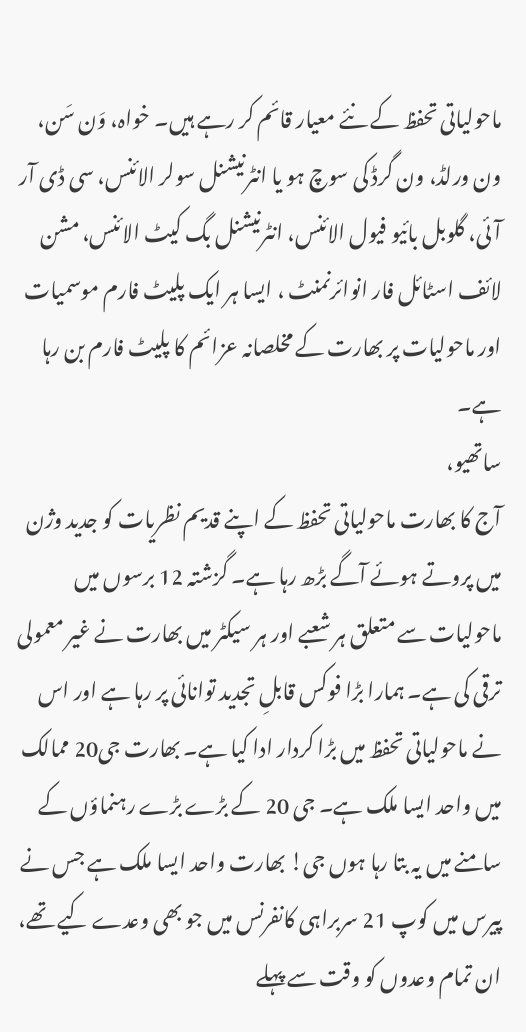ماحولیاتی تحفظ کے نئے معیار قائم کر رہے ہیں۔ خواہ، وَن سَن، ون ورلڈ، ون گرڈ کی سوچ ہو یا انٹرنیشنل سولر الائنس، سی ڈی آر آئی، گلوبل بائیو فیول الائنس، انٹرنیشنل بگ کیٹ الائنس، مشن لائف اسٹائل فار انوائرنمنٹ ، ایسا ہر ایک پلیٹ فارم موسمیات اور ماحولیات پر بھارت کے مخلصانہ عزائم کا پلیٹ فارم بن رہا ہے۔
ساتھیو،
آج کا بھارت ماحولیاتی تحفظ کے اپنے قدیم نظریات کو جدید وژن میں پروتے ہوئے آگے بڑھ رہا ہے۔ گزشتہ 12 برسوں میں ماحولیات سے متعلق ہر شعبے اور ہر سیکٹر میں بھارت نے غیر معمولی ترقی کی ہے۔ ہمارا بڑا فوکس قابلِ تجدید توانائی پر رہا ہے اور اس نے ماحولیاتی تحفظ میں بڑا کردار ادا کیا ہے۔ بھارت جی20 ممالک میں واحد ایسا ملک ہے۔ جی 20 کے بڑے بڑے رہنماؤں کے سامنے میں یہ بتا رہا ہوں جی! بھارت واحد ایسا ملک ہے جس نے پیرس میں کوپ 21 سربراہی کانفرنس میں جو بھی وعدے کیے تھے، ان تمام وعدوں کو وقت سے پہلے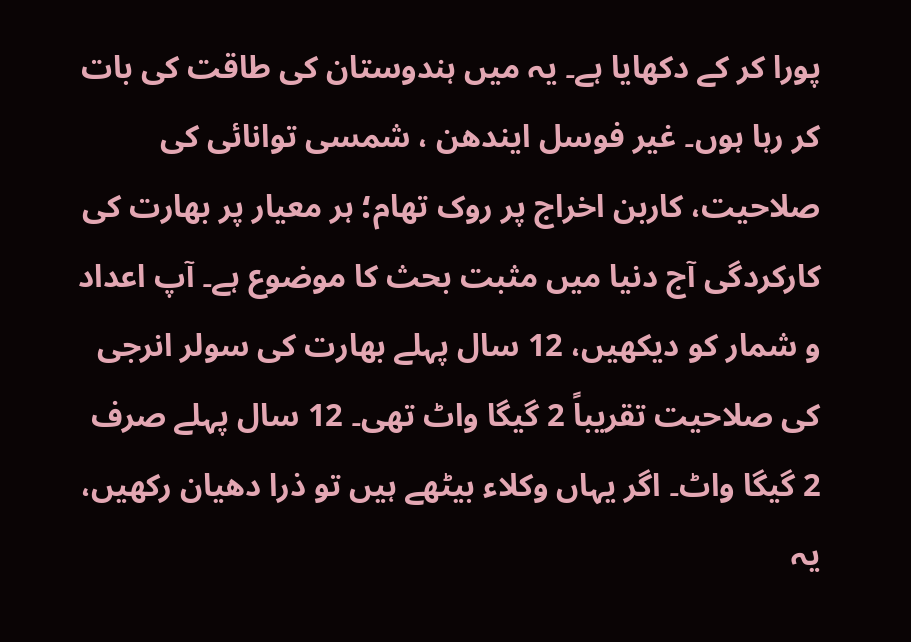پورا کر کے دکھایا ہے۔ یہ میں ہندوستان کی طاقت کی بات کر رہا ہوں۔ غیر فوسل ایندھن ، شمسی توانائی کی صلاحیت، کاربن اخراج پر روک تھام؛ ہر معیار پر بھارت کی کارکردگی آج دنیا میں مثبت بحث کا موضوع ہے۔ آپ اعداد و شمار کو دیکھیں، 12 سال پہلے بھارت کی سولر انرجی کی صلاحیت تقریباً 2 گیگا واٹ تھی۔ 12 سال پہلے صرف 2 گیگا واٹ۔ اگر یہاں وکلاء بیٹھے ہیں تو ذرا دھیان رکھیں، یہ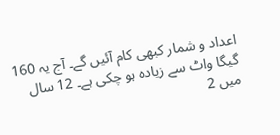اعداد و شمار کبھی کام آئیں گے۔ آج یہ 160 گیگا واٹ سے زیادہ ہو چکی ہے۔ 12 سال میں 2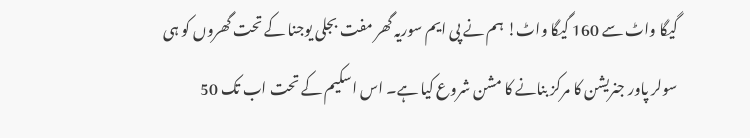گیگا واٹ سے 160 گیگا واٹ! ہم نے پی ایم سوریہ گھر مفت بجلی یوجنا کے تحت گھروں کو ہی سولر پاور جنریشن کا مرکز بنانے کا مشن شروع کیا ہے۔ اس اسکیم کے تحت اب تک 50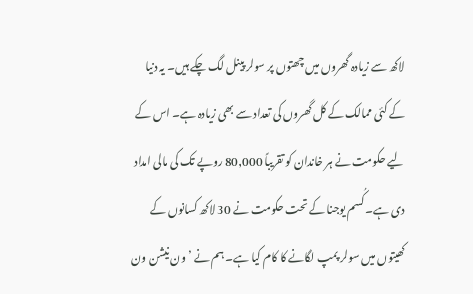لاکھ سے زیادہ گھروں میں چھتوں پر سولر پینل لگ چکے ہیں۔ یہ دنیا کے کئی ممالک کے کل گھروں کی تعداد سے بھی زیادہ ہے۔ اس کے لیے حکومت نے ہر خاندان کو تقریباً 80,000 روپے تک کی مالی امداد دی ہے۔ کُسم یوجنا کے تحت حکومت نے 30 لاکھ کسانوں کے کھیتوں میں سولر پمپ لگانے کا کام کیا ہے۔ ہم نے ’ون نیشن ون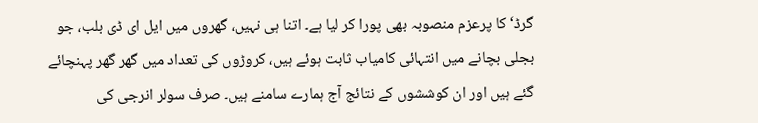گرڈ‘ کا پرعزم منصوبہ بھی پورا کر لیا ہے۔ اتنا ہی نہیں، گھروں میں ایل ای ڈی بلب، جو بجلی بچانے میں انتہائی کامیاب ثابت ہوئے ہیں، کروڑوں کی تعداد میں گھر گھر پہنچائے گئے ہیں اور ان کوششوں کے نتائج آج ہمارے سامنے ہیں۔ صرف سولر انرجی کی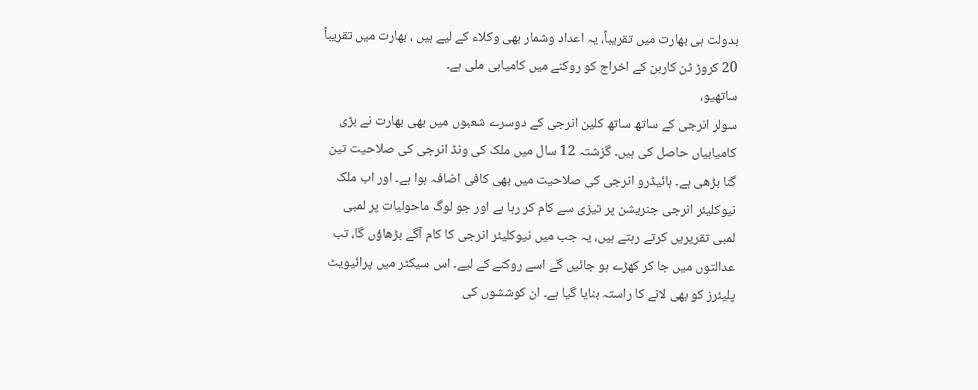بدولت ہی بھارت میں تقریباً، یہ اعداد وشمار بھی وکلاء کے لیے ہیں ، بھارت میں تقریباً 20 کروڑ ٹن کاربن کے اخراج کو روکنے میں کامیابی ملی ہے۔
ساتھیو،
سولر انرجی کے ساتھ ساتھ کلین انرجی کے دوسرے شعبوں میں بھی بھارت نے بڑی کامیابیاں حاصل کی ہیں۔ گزشتہ 12 سال میں ملک کی ونڈ انرجی کی صلاحیت تین گنا بڑھی ہے۔ ہائیڈرو انرجی کی صلاحیت میں بھی کافی اضافہ ہوا ہے۔ اور اب ملک نیوکلیئر انرجی جنریشن پر تیزی سے کام کر رہا ہے اور جو لوگ ماحولیات پر لمبی لمبی تقریریں کرتے رہتے ہیں، یہ جب میں نیوکلیئر انرجی کا کام آگے بڑھاؤں گا، تب عدالتوں میں جا کر کھڑے ہو جائیں گے اسے روکنے کے لیے۔ اس سیکٹر میں پرائیویٹ پلیئرز کو بھی لانے کا راستہ بنایا گیا ہے۔ ان کوششوں کی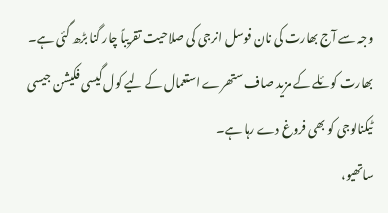وجہ سے آج بھارت کی نان فوسل انرجی کی صلاحیت تقریباً چار گنا بڑھ گئی ہے۔ بھارت کوئلے کے مزید صاف ستھرے استعمال کے لیے کول گیسی فکیشن جیسی ٹیکنالوجی کو بھی فروغ دے رہا ہے۔
ساتھیو،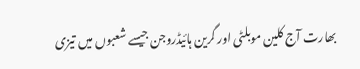بھارت آج کلین موبلٹی اور گرین ہائیڈروجن جیسے شعبوں میں تیزی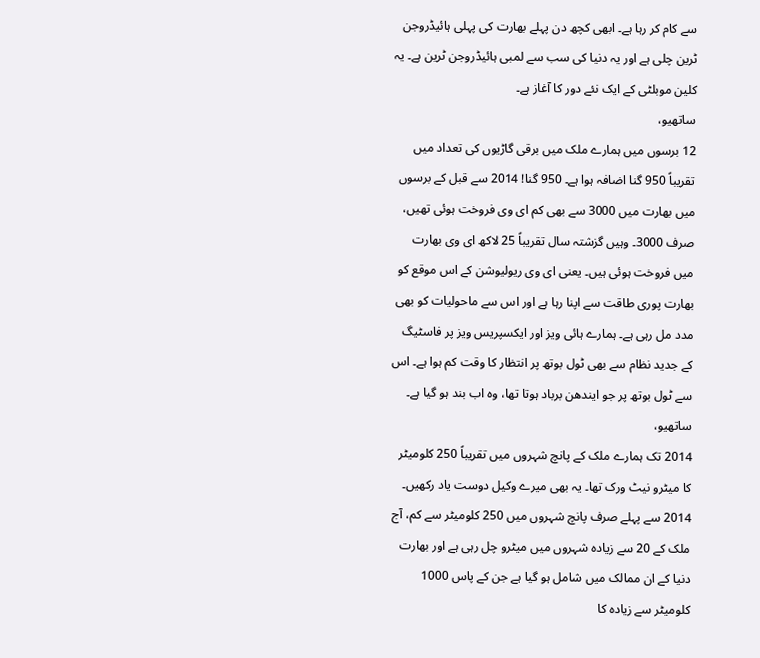سے کام کر رہا ہے۔ ابھی کچھ دن پہلے بھارت کی پہلی ہائیڈروجن ٹرین چلی ہے اور یہ دنیا کی سب سے لمبی ہائیڈروجن ٹرین ہے۔ یہ کلین موبلٹی کے ایک نئے دور کا آغاز ہے۔
ساتھیو،
12 برسوں میں ہمارے ملک میں برقی گاڑیوں کی تعداد میں تقریباً 950 گنا اضافہ ہوا ہے۔ 950 گنا! 2014 سے قبل کے برسوں میں بھارت میں 3000 سے بھی کم ای وی فروخت ہوئی تھیں، صرف 3000۔ وہیں گزشتہ سال تقریباً 25 لاکھ ای وی بھارت میں فروخت ہوئی ہیں۔ یعنی ای وی ریولیوشن کے اس موقع کو بھارت پوری طاقت سے اپنا رہا ہے اور اس سے ماحولیات کو بھی مدد مل رہی ہے۔ ہمارے ہائی ویز اور ایکسپریس ویز پر فاسٹیگ کے جدید نظام سے بھی ٹول بوتھ پر انتظار کا وقت کم ہوا ہے۔ اس سے ٹول بوتھ پر جو ایندھن برباد ہوتا تھا، وہ اب بند ہو گیا ہے۔
ساتھیو،
2014 تک ہمارے ملک کے پانچ شہروں میں تقریباً 250 کلومیٹر کا میٹرو نیٹ ورک تھا۔ یہ بھی میرے وکیل دوست یاد رکھیں۔ 2014 سے پہلے صرف پانچ شہروں میں 250 کلومیٹر سے کم، آج ملک کے 20 سے زیادہ شہروں میں میٹرو چل رہی ہے اور بھارت دنیا کے ان ممالک میں شامل ہو گیا ہے جن کے پاس 1000 کلومیٹر سے زیادہ کا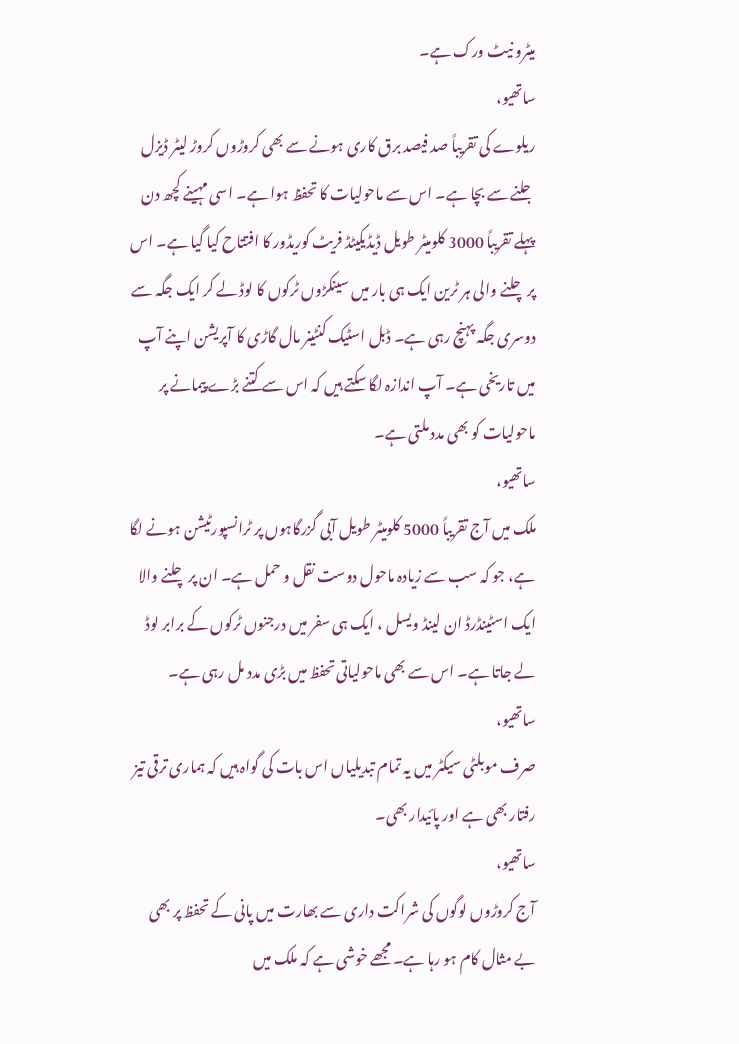میٹرو نیٹ ورک ہے۔
ساتھیو،
ریلوے کی تقریباً صد فیصد برق کاری ہونے سے بھی کروڑوں کروڑ لیٹر ڈیزل جلنے سے بچا ہے۔ اس سے ماحولیات کا تحفظ ہوا ہے۔ اسی مہینے کچھ دن پہلے تقریباً 3000 کلومیٹر طویل ڈیڈیکیٹڈ فریٹ کوریڈور کا افتتاح کیا گیا ہے۔ اس پر چلنے والی ہر ٹرین ایک ہی بار میں سینکڑوں ٹرکوں کا لوڈ لے کر ایک جگہ سے دوسری جگہ پہنچ رہی ہے۔ ڈبل اسٹیک کنٹینر مال گاڑی کا آپریشن اپنے آپ میں تاریخی ہے۔ آپ اندازہ لگا سکتے ہیں کہ اس سے کتنے بڑے پیمانے پر ماحولیات کو بھی مدد ملتی ہے۔
ساتھیو،
ملک میں آج تقریباً 5000 کلومیٹر طویل آبی گزرگاہوں پر ٹرانسپورٹیشن ہونے لگا ہے، جو کہ سب سے زیادہ ماحول دوست نقل و حمل ہے۔ ان پر چلنے والا ایک اسٹینڈرڈ ان لینڈ ویسل ، ایک ہی سفر میں درجنوں ٹرکوں کے برابر لوڈ لے جاتا ہے۔ اس سے بھی ماحولیاتی تحفظ میں بڑی مدد مل رہی ہے۔
ساتھیو،
صرف موبلٹی سیکٹر میں یہ تمام تبدیلیاں اس بات کی گواہ ہیں کہ ہماری ترقی تیز رفتار بھی ہے اور پائیدار بھی۔
ساتھیو،
آج کروڑوں لوگوں کی شراکت داری سے بھارت میں پانی کے تحفظ پر بھی بے مثال کام ہو رہا ہے۔ مجھے خوشی ہے کہ ملک میں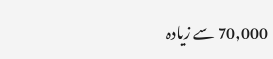70,000 سے زیادہ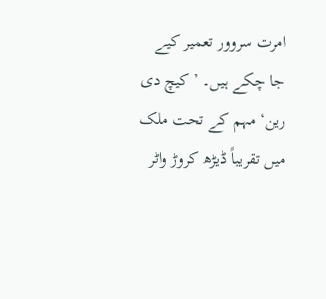امرت سروور تعمیر کیے جا چکے ہیں۔ ’کیچ دی رین‘ مہم کے تحت ملک میں تقریباً ڈیڑھ کروڑ واٹر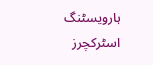ہارویسٹنگ اسٹرکچرز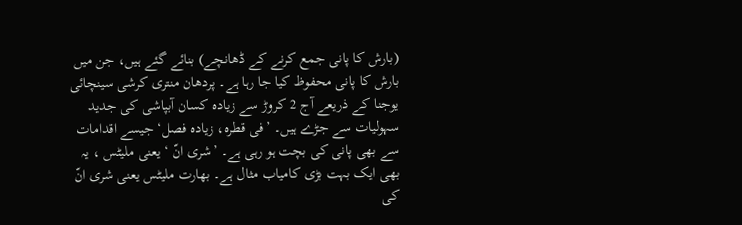(بارش کا پانی جمع کرنے کے ڈھانچے) بنائے گئے ہیں، جن میں بارش کا پانی محفوظ کیا جا رہا ہے۔ پردھان منتری کرشی سینچائی یوجنا کے ذریعے آج 2 کروڑ سے زیادہ کسان آبپاشی کی جدید سہولیات سے جڑے ہیں۔ ’فی قطرہ، زیادہ فصل‘ جیسے اقدامات سے بھی پانی کی بچت ہو رہی ہے۔ ’شری انّ ‘ یعنی ملیٹس ، یہ بھی ایک بہت بڑی کامیاب مثال ہے۔ بھارت ملیٹس یعنی شری انّ کی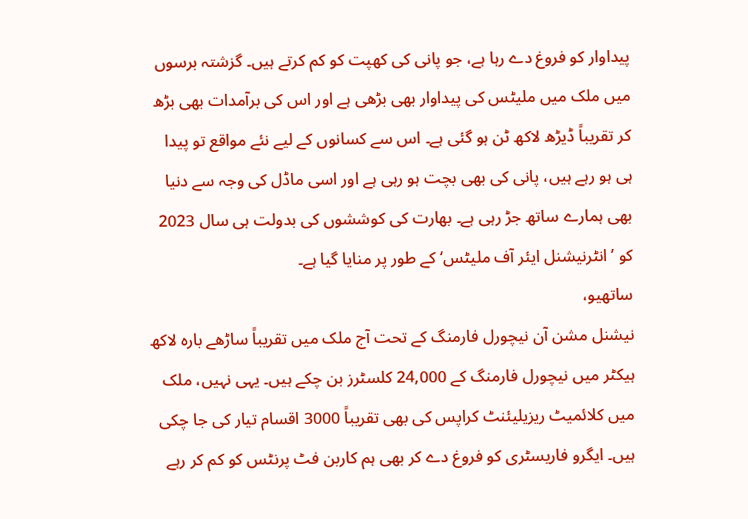پیداوار کو فروغ دے رہا ہے، جو پانی کی کھپت کو کم کرتے ہیں۔ گزشتہ برسوں میں ملک میں ملیٹس کی پیداوار بھی بڑھی ہے اور اس کی برآمدات بھی بڑھ کر تقریباً ڈیڑھ لاکھ ٹن ہو گئی ہے۔ اس سے کسانوں کے لیے نئے مواقع تو پیدا ہی ہو رہے ہیں، پانی کی بھی بچت ہو رہی ہے اور اسی ماڈل کی وجہ سے دنیا بھی ہمارے ساتھ جڑ رہی ہے۔ بھارت کی کوششوں کی بدولت ہی سال 2023 کو ’انٹرنیشنل ایئر آف ملیٹس‘ کے طور پر منایا گیا ہے۔
ساتھیو،
نیشنل مشن آن نیچورل فارمنگ کے تحت آج ملک میں تقریباً ساڑھے بارہ لاکھ ہیکٹر میں نیچورل فارمنگ کے 24,000 کلسٹرز بن چکے ہیں۔ یہی نہیں، ملک میں کلائمیٹ ریزیلیئنٹ کراپس کی بھی تقریباً 3000 اقسام تیار کی جا چکی ہیں۔ ایگرو فاریسٹری کو فروغ دے کر بھی ہم کاربن فٹ پرنٹس کو کم کر رہے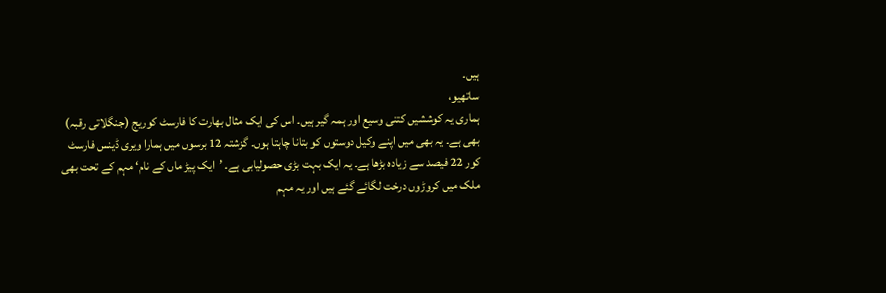ہیں۔
ساتھیو،
ہماری یہ کوششیں کتنی وسیع اور ہمہ گیر ہیں۔ اس کی ایک مثال بھارت کا فارسٹ کوریج (جنگلاتی رقبہ) بھی ہے۔ یہ بھی میں اپنے وکیل دوستوں کو بتانا چاہتا ہوں۔ گزشتہ 12 برسوں میں ہمارا ویری ڈینس فارسٹ کور 22 فیصد سے زیادہ بڑھا ہے۔ یہ ایک بہت بڑی حصولیابی ہے۔ ’ایک پیڑ ماں کے نام‘ مہم کے تحت بھی ملک میں کروڑوں درخت لگائے گئے ہیں اور یہ مہم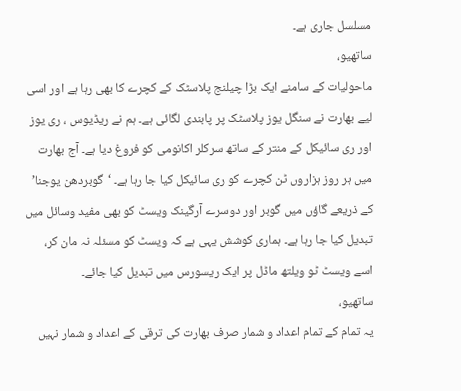مسلسل جاری ہے۔
ساتھیو،
ماحولیات کے سامنے ایک بڑا چیلنج پلاسٹک کے کچرے کا بھی رہا ہے اور اسی لیے بھارت نے سنگل یوز پلاسٹک پر پابندی لگائی ہے۔ ہم نے ریڈیوس ، ری یوز اور ری سائیکل کے منتر کے ساتھ سرکلر اکانومی کو فروغ دیا ہے۔ آج بھارت میں ہر روز ہزاروں ٹن کچرے کو ری سائیکل کیا جا رہا ہے۔ ‘گوبردھن یوجنا’ کے ذریعے گاؤں میں گوبر اور دوسرے آرگینک ویسٹ کو بھی مفید وسائل میں تبدیل کیا جا رہا ہے۔ ہماری کوشش یہی ہے کہ ویسٹ کو مسئلہ نہ مان کر، اسے ویسٹ ٹو ویلتھ ماڈل پر ایک ریسورس میں تبدیل کیا جائے۔
ساتھیو،
یہ تمام کے تمام اعداد و شمار صرف بھارت کی ترقی کے اعداد و شمار نہیں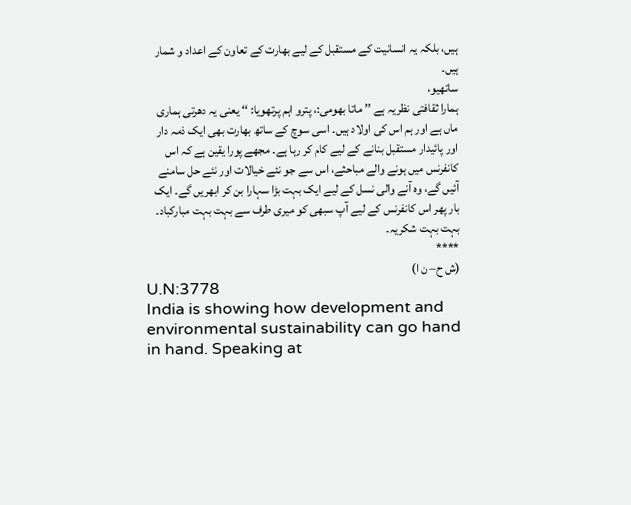ہیں، بلکہ یہ انسانیت کے مستقبل کے لیے بھارت کے تعاون کے اعداد و شمار ہیں۔
ساتھیو،
ہمارا ثقافتی نظریہ ہے ’’ ماتا بھومی:، پترو اہم پرتھویا: ‘‘ یعنی یہ دھرتی ہماری ماں ہے اور ہم اس کی اولاد ہیں۔ اسی سوچ کے ساتھ بھارت بھی ایک ذمہ دار اور پائیدار مستقبل بنانے کے لیے کام کر رہا ہے۔ مجھے پورا یقین ہے کہ اس کانفرنس میں ہونے والے مباحثے، اس سے جو نئے خیالات اور نئے حل سامنے آئیں گے، وہ آنے والی نسل کے لیے ایک بہت بڑا سہارا بن کر ابھریں گے۔ ایک بار پھر اس کانفرنس کے لیے آپ سبھی کو میری طرف سے بہت بہت مبارکباد۔ بہت بہت شکریہ۔
****
(ش ح– ن ا)
U.N:3778
India is showing how development and environmental sustainability can go hand in hand. Speaking at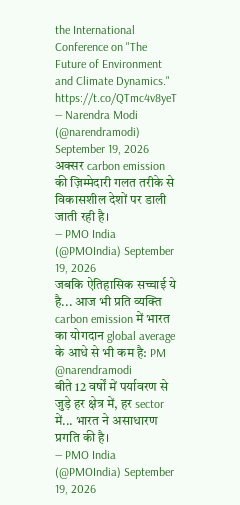the International Conference on "The Future of Environment and Climate Dynamics." https://t.co/QTmc4v8yeT
— Narendra Modi (@narendramodi) September 19, 2026
अक्सर carbon emission की ज़िम्मेदारी गलत तरीके से विकासशील देशों पर डाली जाती रही है।
— PMO India (@PMOIndia) September 19, 2026
जबकि ऐतिहासिक सच्चाई ये है... आज भी प्रति व्यक्ति carbon emission में भारत का योगदान global average के आधे से भी कम है: PM @narendramodi
बीते 12 वर्षों में पर्यावरण से जुड़े हर क्षेत्र में, हर sector में... भारत ने असाधारण प्रगति की है।
— PMO India (@PMOIndia) September 19, 2026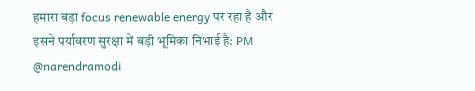हमारा बड़ा focus renewable energy पर रहा है और इसने पर्यावरण सुरक्षा में बड़ी भूमिका निभाई है: PM @narendramodi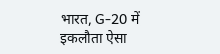भारत, G-20 में इकलौता ऐसा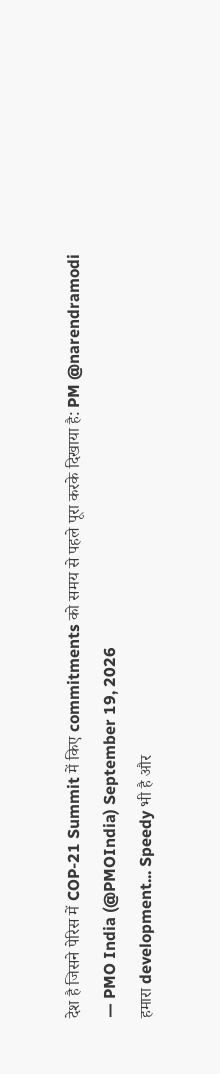देश है जिसने पेरिस में COP-21 Summit में किए commitments को समय से पहले पूरा करके दिखाया है: PM @narendramodi
— PMO India (@PMOIndia) September 19, 2026
हमारा development... Speedy भी है और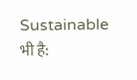Sustainable भी है: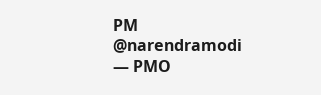PM @narendramodi
— PMO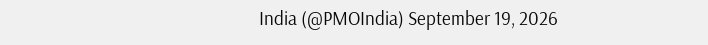India (@PMOIndia) September 19, 2026